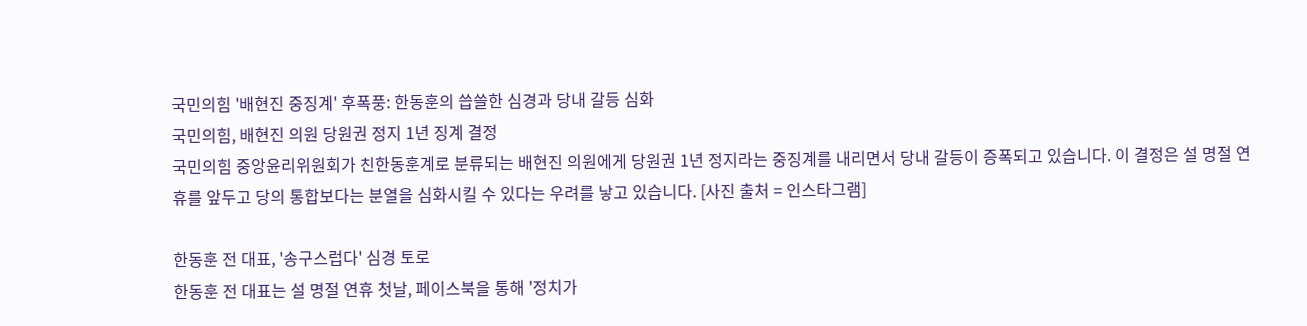국민의힘 '배현진 중징계' 후폭풍: 한동훈의 씁쓸한 심경과 당내 갈등 심화
국민의힘, 배현진 의원 당원권 정지 1년 징계 결정
국민의힘 중앙윤리위원회가 친한동훈계로 분류되는 배현진 의원에게 당원권 1년 정지라는 중징계를 내리면서 당내 갈등이 증폭되고 있습니다. 이 결정은 설 명절 연휴를 앞두고 당의 통합보다는 분열을 심화시킬 수 있다는 우려를 낳고 있습니다. [사진 출처 = 인스타그램]

한동훈 전 대표, '송구스럽다' 심경 토로
한동훈 전 대표는 설 명절 연휴 첫날, 페이스북을 통해 '정치가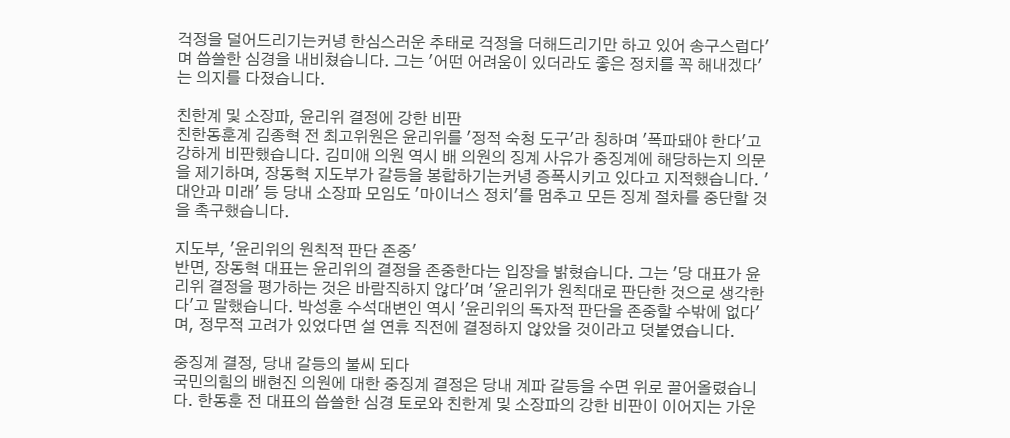걱정을 덜어드리기는커녕 한심스러운 추태로 걱정을 더해드리기만 하고 있어 송구스럽다'며 씁쓸한 심경을 내비쳤습니다. 그는 '어떤 어려움이 있더라도 좋은 정치를 꼭 해내겠다'는 의지를 다졌습니다.

친한계 및 소장파, 윤리위 결정에 강한 비판
친한동훈계 김종혁 전 최고위원은 윤리위를 '정적 숙청 도구'라 칭하며 '폭파돼야 한다'고 강하게 비판했습니다. 김미애 의원 역시 배 의원의 징계 사유가 중징계에 해당하는지 의문을 제기하며, 장동혁 지도부가 갈등을 봉합하기는커녕 증폭시키고 있다고 지적했습니다. '대안과 미래' 등 당내 소장파 모임도 '마이너스 정치'를 멈추고 모든 징계 절차를 중단할 것을 촉구했습니다.

지도부, '윤리위의 원칙적 판단 존중'
반면, 장동혁 대표는 윤리위의 결정을 존중한다는 입장을 밝혔습니다. 그는 '당 대표가 윤리위 결정을 평가하는 것은 바람직하지 않다'며 '윤리위가 원칙대로 판단한 것으로 생각한다'고 말했습니다. 박성훈 수석대변인 역시 '윤리위의 독자적 판단을 존중할 수밖에 없다'며, 정무적 고려가 있었다면 설 연휴 직전에 결정하지 않았을 것이라고 덧붙였습니다.

중징계 결정, 당내 갈등의 불씨 되다
국민의힘의 배현진 의원에 대한 중징계 결정은 당내 계파 갈등을 수면 위로 끌어올렸습니다. 한동훈 전 대표의 씁쓸한 심경 토로와 친한계 및 소장파의 강한 비판이 이어지는 가운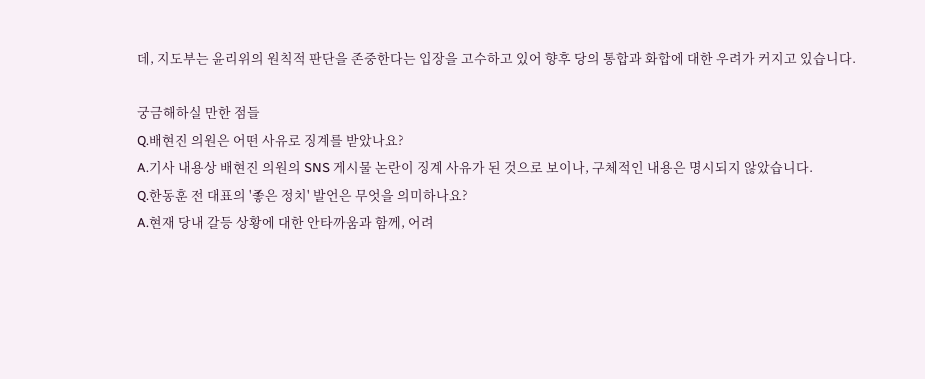데, 지도부는 윤리위의 원칙적 판단을 존중한다는 입장을 고수하고 있어 향후 당의 통합과 화합에 대한 우려가 커지고 있습니다.

궁금해하실 만한 점들
Q.배현진 의원은 어떤 사유로 징계를 받았나요?
A.기사 내용상 배현진 의원의 SNS 게시물 논란이 징계 사유가 된 것으로 보이나, 구체적인 내용은 명시되지 않았습니다.
Q.한동훈 전 대표의 '좋은 정치' 발언은 무엇을 의미하나요?
A.현재 당내 갈등 상황에 대한 안타까움과 함께, 어려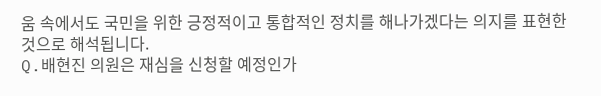움 속에서도 국민을 위한 긍정적이고 통합적인 정치를 해나가겠다는 의지를 표현한 것으로 해석됩니다.
Q.배현진 의원은 재심을 신청할 예정인가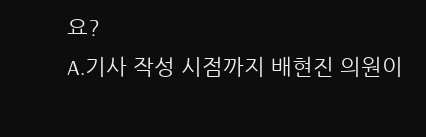요?
A.기사 작성 시점까지 배현진 의원이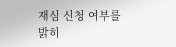재심 신청 여부를 밝히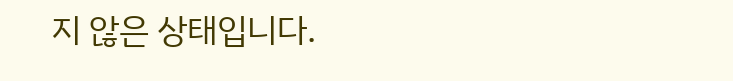지 않은 상태입니다.